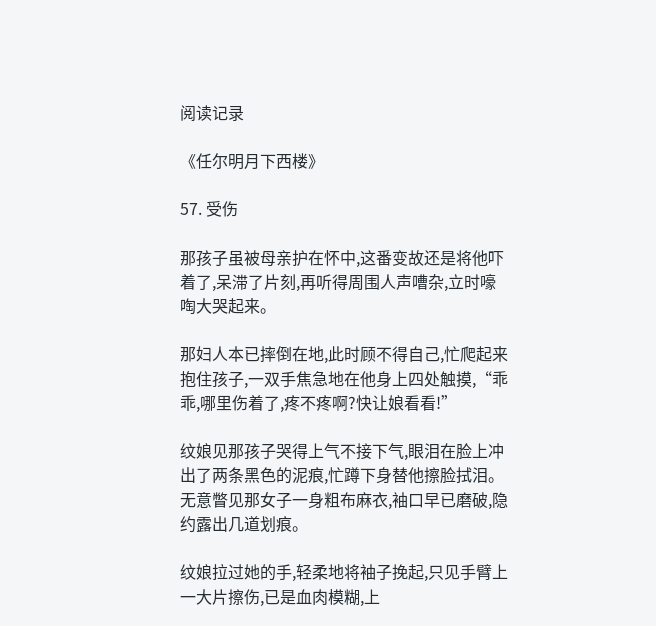阅读记录

《任尔明月下西楼》

57. 受伤

那孩子虽被母亲护在怀中,这番变故还是将他吓着了,呆滞了片刻,再听得周围人声嘈杂,立时嚎啕大哭起来。

那妇人本已摔倒在地,此时顾不得自己,忙爬起来抱住孩子,一双手焦急地在他身上四处触摸,“乖乖,哪里伤着了,疼不疼啊?快让娘看看!”

纹娘见那孩子哭得上气不接下气,眼泪在脸上冲出了两条黑色的泥痕,忙蹲下身替他擦脸拭泪。无意瞥见那女子一身粗布麻衣,袖口早已磨破,隐约露出几道划痕。

纹娘拉过她的手,轻柔地将袖子挽起,只见手臂上一大片擦伤,已是血肉模糊,上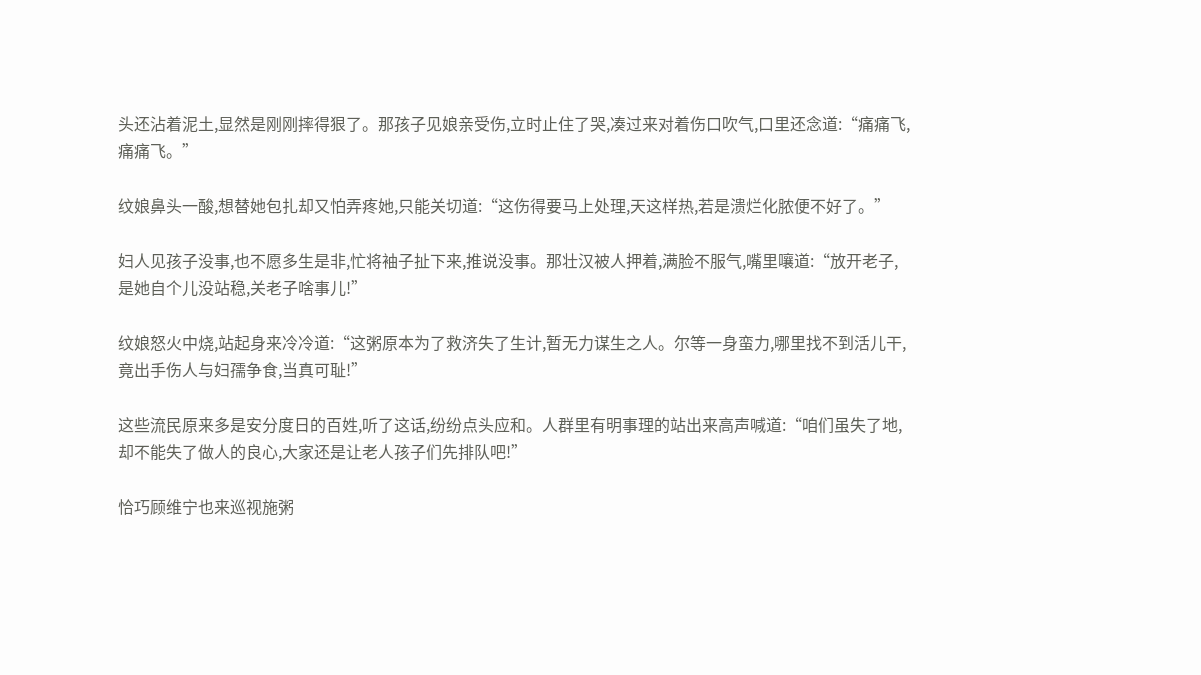头还沾着泥土,显然是刚刚摔得狠了。那孩子见娘亲受伤,立时止住了哭,凑过来对着伤口吹气,口里还念道:“痛痛飞,痛痛飞。”

纹娘鼻头一酸,想替她包扎却又怕弄疼她,只能关切道:“这伤得要马上处理,天这样热,若是溃烂化脓便不好了。”

妇人见孩子没事,也不愿多生是非,忙将袖子扯下来,推说没事。那壮汉被人押着,满脸不服气,嘴里嚷道:“放开老子,是她自个儿没站稳,关老子啥事儿!”

纹娘怒火中烧,站起身来冷冷道:“这粥原本为了救济失了生计,暂无力谋生之人。尔等一身蛮力,哪里找不到活儿干,竟出手伤人与妇孺争食,当真可耻!”

这些流民原来多是安分度日的百姓,听了这话,纷纷点头应和。人群里有明事理的站出来高声喊道:“咱们虽失了地,却不能失了做人的良心,大家还是让老人孩子们先排队吧!”

恰巧顾维宁也来巡视施粥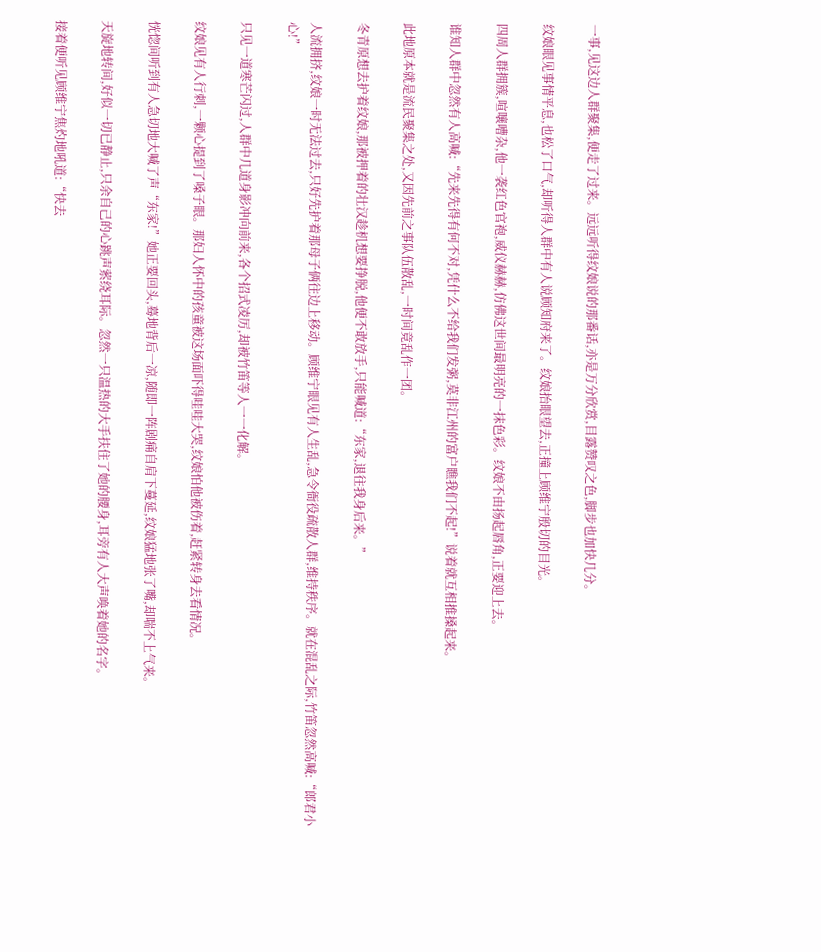一事,见这边人群聚集,便走了过来。远远听得纹娘说的那番话,亦是万分欣赏,目露赞叹之色,脚步也加快几分。

纹娘眼见事情平息,也松了口气,却听得人群中有人说顾知府来了。纹娘抬眼望去,正撞上顾维宁殷切的目光。

四周人群拥簇,喧嚷嘈杂,他一袭红色官袍,威仪赫赫,仿佛这世间最明亮的一抹色彩。纹娘不由扬起唇角,正要迎上去。

谁知人群中忽然有人高喊:“先来先得有何不对,凭什么不给我们发粥,莫非江州的富户瞧我们不起!”说着就互相推搡起来。

此地原本就是流民聚集之处,又因先前之事队伍散乱,一时间竟乱作一团。

冬青原想去护着纹娘,那被押着的壮汉趁机想要挣脱,他便不敢放手,只能喊道:“东家,退往我身后来。”

人流拥挤,纹娘一时无法过去,只好先护着那母子俩往边上移动。顾维宁眼见有人生乱,急令衙役疏散人群,维持秩序。就在混乱之际,竹笛忽然高喊:“郎君小心!”

只见一道寒芒闪过,人群中几道身影冲向前来,各个招式凌厉,却被竹笛等人一一化解。

纹娘见有人行刺,一颗心提到了嗓子眼。那妇人怀中的孩童被这场面吓得哇哇大哭,纹娘怕他被伤着,赶紧转身去看情况。

恍惚间听到有人急切地大喊了声“东家!”她正要回头,蓦地背后一凉,随即一阵剧痛自肩下蔓延,纹娘猛地张了嘴,却喘不上气来。

天旋地转间,好似一切已静止,只余自己的心跳声萦绕耳际。忽然一只温热的大手扶住了她的腰身,耳旁有人大声唤着她的名字。

接着便听见顾维宁焦灼地吼道:“快去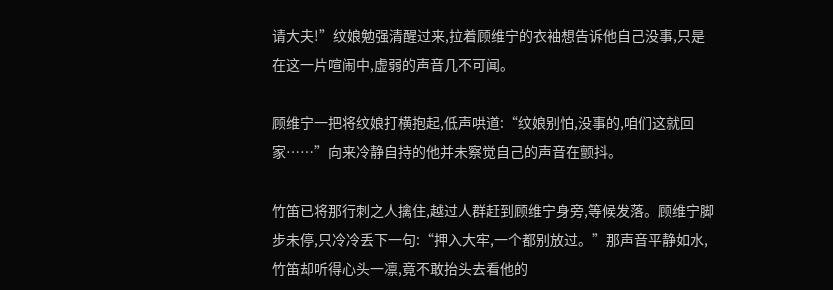请大夫!”纹娘勉强清醒过来,拉着顾维宁的衣袖想告诉他自己没事,只是在这一片喧闹中,虚弱的声音几不可闻。

顾维宁一把将纹娘打横抱起,低声哄道:“纹娘别怕,没事的,咱们这就回家……”向来冷静自持的他并未察觉自己的声音在颤抖。

竹笛已将那行刺之人擒住,越过人群赶到顾维宁身旁,等候发落。顾维宁脚步未停,只冷冷丢下一句:“押入大牢,一个都别放过。”那声音平静如水,竹笛却听得心头一凛,竟不敢抬头去看他的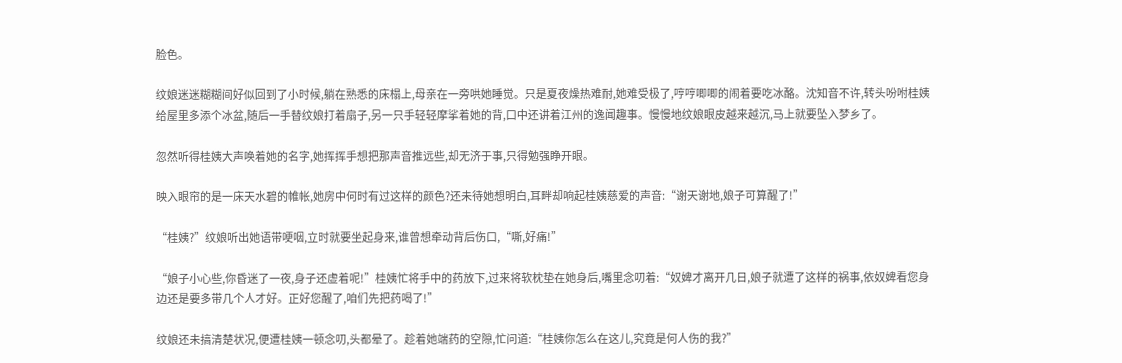脸色。

纹娘迷迷糊糊间好似回到了小时候,躺在熟悉的床榻上,母亲在一旁哄她睡觉。只是夏夜燥热难耐,她难受极了,哼哼唧唧的闹着要吃冰酪。沈知音不许,转头吩咐桂姨给屋里多添个冰盆,随后一手替纹娘打着扇子,另一只手轻轻摩挲着她的背,口中还讲着江州的逸闻趣事。慢慢地纹娘眼皮越来越沉,马上就要坠入梦乡了。

忽然听得桂姨大声唤着她的名字,她挥挥手想把那声音推远些,却无济于事,只得勉强睁开眼。

映入眼帘的是一床天水碧的帷帐,她房中何时有过这样的颜色?还未待她想明白,耳畔却响起桂姨慈爱的声音:“谢天谢地,娘子可算醒了!”

“桂姨?”纹娘听出她语带哽咽,立时就要坐起身来,谁曾想牵动背后伤口,“嘶,好痛!”

“娘子小心些,你昏迷了一夜,身子还虚着呢!”桂姨忙将手中的药放下,过来将软枕垫在她身后,嘴里念叨着:“奴婢才离开几日,娘子就遭了这样的祸事,依奴婢看您身边还是要多带几个人才好。正好您醒了,咱们先把药喝了!”

纹娘还未搞清楚状况,便遭桂姨一顿念叨,头都晕了。趁着她端药的空隙,忙问道:“桂姨你怎么在这儿,究竟是何人伤的我?”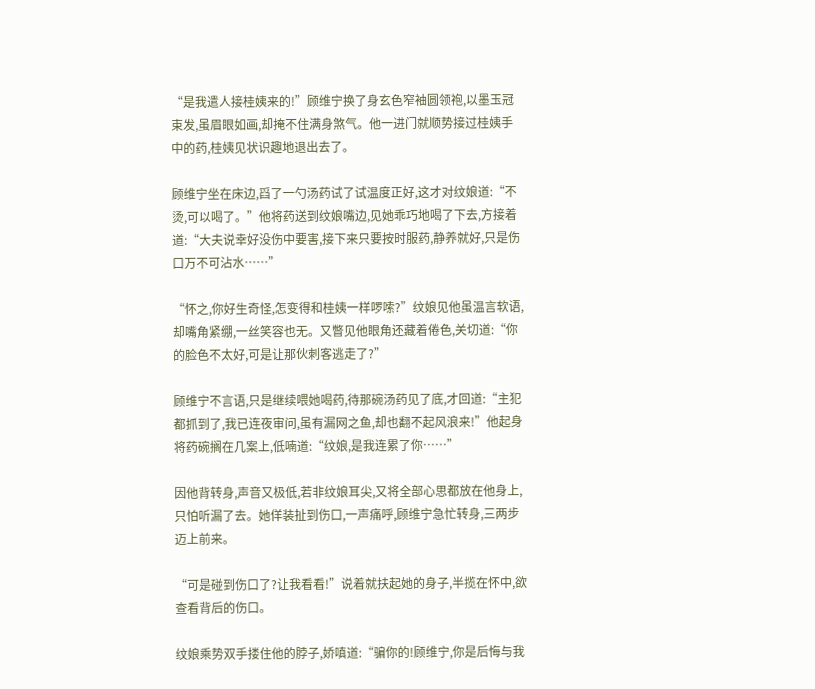“是我遣人接桂姨来的!”顾维宁换了身玄色窄袖圆领袍,以墨玉冠束发,虽眉眼如画,却掩不住满身煞气。他一进门就顺势接过桂姨手中的药,桂姨见状识趣地退出去了。

顾维宁坐在床边,舀了一勺汤药试了试温度正好,这才对纹娘道:“不烫,可以喝了。”他将药送到纹娘嘴边,见她乖巧地喝了下去,方接着道:“大夫说幸好没伤中要害,接下来只要按时服药,静养就好,只是伤口万不可沾水……”

“怀之,你好生奇怪,怎变得和桂姨一样啰嗦?”纹娘见他虽温言软语,却嘴角紧绷,一丝笑容也无。又瞥见他眼角还藏着倦色,关切道:“你的脸色不太好,可是让那伙刺客逃走了?”

顾维宁不言语,只是继续喂她喝药,待那碗汤药见了底,才回道:“主犯都抓到了,我已连夜审问,虽有漏网之鱼,却也翻不起风浪来!”他起身将药碗搁在几案上,低喃道:“纹娘,是我连累了你……”

因他背转身,声音又极低,若非纹娘耳尖,又将全部心思都放在他身上,只怕听漏了去。她佯装扯到伤口,一声痛呼,顾维宁急忙转身,三两步迈上前来。

“可是碰到伤口了?让我看看!”说着就扶起她的身子,半揽在怀中,欲查看背后的伤口。

纹娘乘势双手搂住他的脖子,娇嗔道:“骗你的!顾维宁,你是后悔与我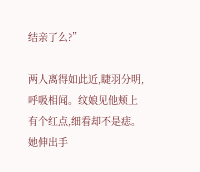结亲了么?”

两人离得如此近,睫羽分明,呼吸相闻。纹娘见他颊上有个红点,细看却不是痣。她伸出手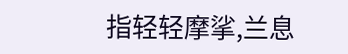指轻轻摩挲,兰息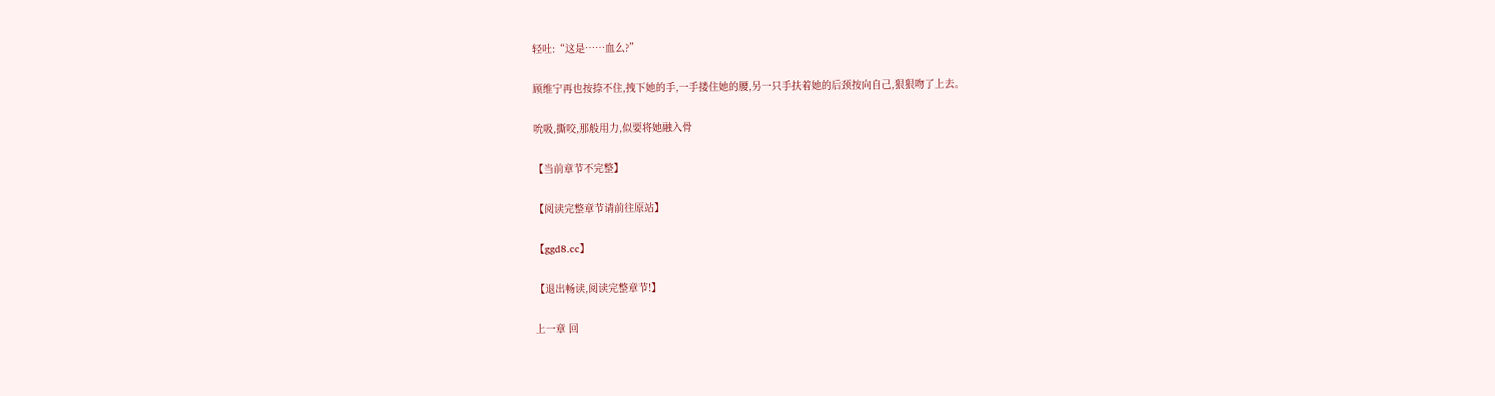轻吐:“这是……血么?”

顾维宁再也按捺不住,拽下她的手,一手搂住她的腰,另一只手扶着她的后颈按向自己,狠狠吻了上去。

吮吸,撕咬,那般用力,似要将她融入骨

【当前章节不完整】

【阅读完整章节请前往原站】

【ggd8.cc】

【退出畅读,阅读完整章节!】

上一章 回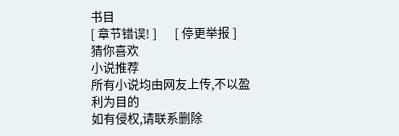书目
[ 章节错误! ]      [ 停更举报 ]
猜你喜欢
小说推荐
所有小说均由网友上传,不以盈利为目的
如有侵权,请联系删除